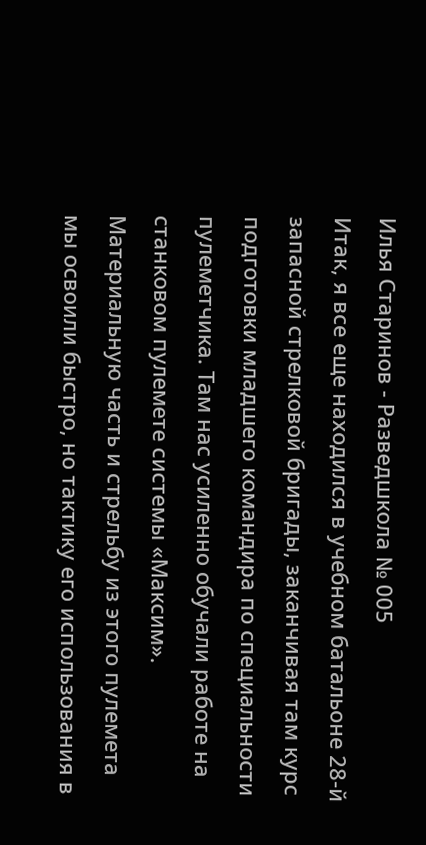Илья Старинов - Разведшкола № 005
Итак, я все еще находился в учебном батальоне 28-й запасной стрелковой бригады, заканчивая там курс подготовки младшего командира по специальности пулеметчика. Там нас усиленно обучали работе на станковом пулемете системы «Максим». Материальную часть и стрельбу из этого пулемета мы освоили быстро, но тактику его использования в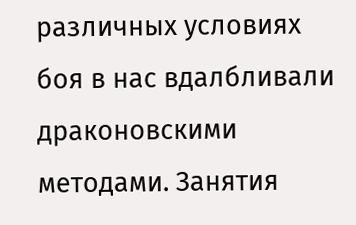различных условиях боя в нас вдалбливали драконовскими методами. Занятия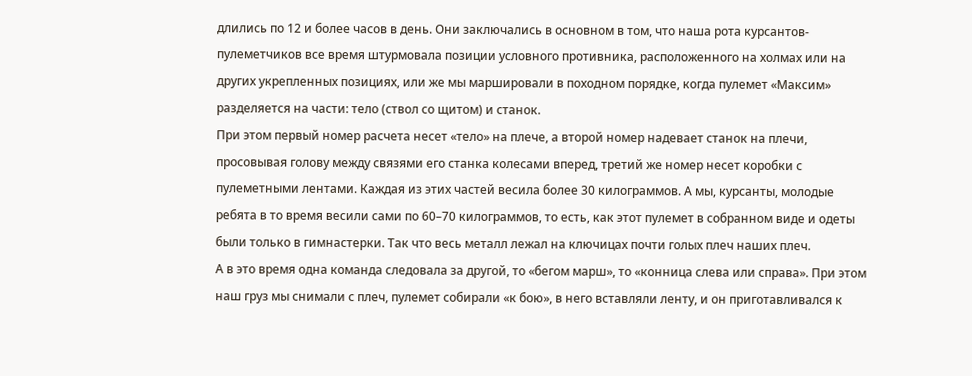длились по 12 и более часов в день. Они заключались в основном в том, что наша рота курсантов-пулеметчиков все время штурмовала позиции условного противника, расположенного на холмах или на других укрепленных позициях, или же мы маршировали в походном порядке, когда пулемет «Максим» разделяется на части: тело (ствол со щитом) и станок.
При этом первый номер расчета несет «тело» на плече, а второй номер надевает станок на плечи, просовывая голову между связями его станка колесами вперед, третий же номер несет коробки с пулеметными лентами. Каждая из этих частей весила более 30 килограммов. А мы, курсанты, молодые ребята в то время весили сами по 60–70 килограммов, то есть, как этот пулемет в собранном виде и одеты были только в гимнастерки. Так что весь металл лежал на ключицах почти голых плеч наших плеч.
А в это время одна команда следовала за другой, то «бегом марш», то «конница слева или справа». При этом наш груз мы снимали с плеч, пулемет собирали «к бою», в него вставляли ленту, и он приготавливался к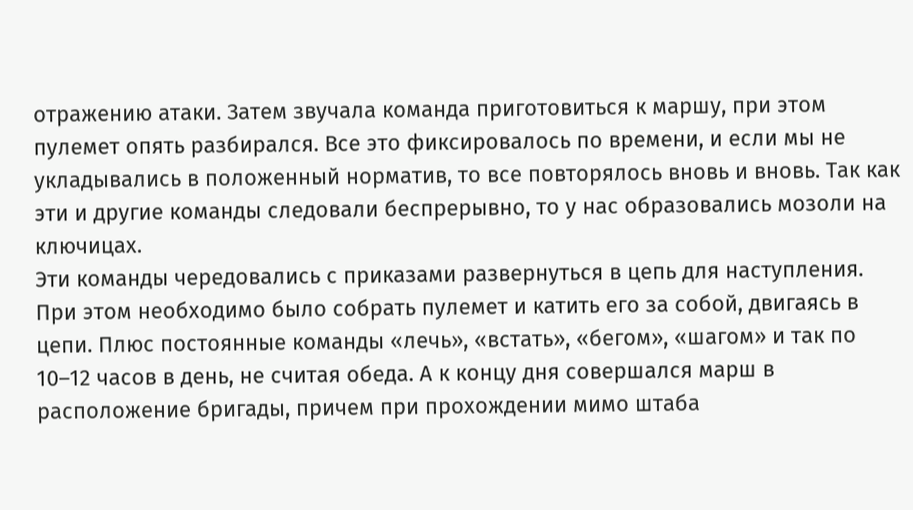отражению атаки. Затем звучала команда приготовиться к маршу, при этом пулемет опять разбирался. Все это фиксировалось по времени, и если мы не укладывались в положенный норматив, то все повторялось вновь и вновь. Так как эти и другие команды следовали беспрерывно, то у нас образовались мозоли на ключицах.
Эти команды чередовались с приказами развернуться в цепь для наступления. При этом необходимо было собрать пулемет и катить его за собой, двигаясь в цепи. Плюс постоянные команды «лечь», «встать», «бегом», «шагом» и так по 10–12 часов в день, не считая обеда. А к концу дня совершался марш в расположение бригады, причем при прохождении мимо штаба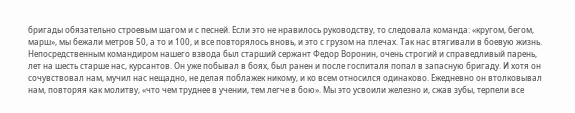бригады обязательно строевым шагом и с песней. Если это не нравилось руководству, то следовала команда: «кругом, бегом, марш», мы бежали метров 50, а то и 100, и все повторялось вновь, и это с грузом на плечах. Так нас втягивали в боевую жизнь.
Непосредственным командиром нашего взвода был старший сержант Федор Воронин, очень строгий и справедливый парень, лет на шесть старше нас, курсантов. Он уже побывал в боях, был ранен и после госпиталя попал в запасную бригаду. И хотя он сочувствовал нам, мучил нас нещадно, не делая поблажек никому, и ко всем относился одинаково. Ежедневно он втолковывал нам, повторяя как молитву, «что чем труднее в учении, тем легче в бою». Мы это усвоили железно и, сжав зубы, терпели все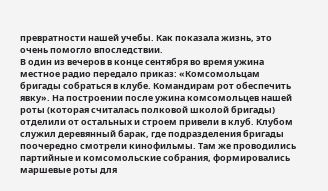превратности нашей учебы. Как показала жизнь, это очень помогло впоследствии.
В один из вечеров в конце сентября во время ужина местное радио передало приказ: «Комсомольцам бригады собраться в клубе. Командирам рот обеспечить явку». На построении после ужина комсомольцев нашей роты (которая считалась полковой школой бригады) отделили от остальных и строем привели в клуб. Клубом служил деревянный барак, где подразделения бригады поочередно смотрели кинофильмы. Там же проводились партийные и комсомольские собрания, формировались маршевые роты для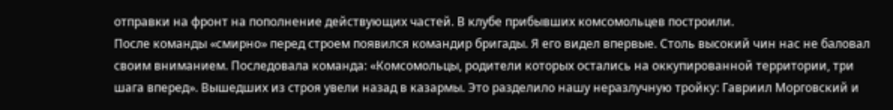отправки на фронт на пополнение действующих частей. В клубе прибывших комсомольцев построили.
После команды «смирно» перед строем появился командир бригады. Я его видел впервые. Столь высокий чин нас не баловал своим вниманием. Последовала команда: «Комсомольцы, родители которых остались на оккупированной территории, три шага вперед». Вышедших из строя увели назад в казармы. Это разделило нашу неразлучную тройку: Гавриил Морговский и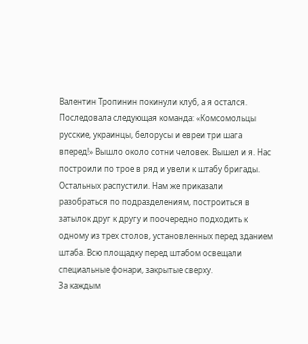Валентин Тропинин покинули клуб, а я остался. Последовала следующая команда: «Комсомольцы русские, украинцы, белорусы и евреи три шага вперед!» Вышло около сотни человек. Вышел и я. Нас построили по трое в ряд и увели к штабу бригады. Остальных распустили. Нам же приказали разобраться по подразделениям, построиться в затылок друг к другу и поочередно подходить к одному из трех столов, установленных перед зданием штаба. Всю площадку перед штабом освещали специальные фонари, закрытые сверху.
За каждым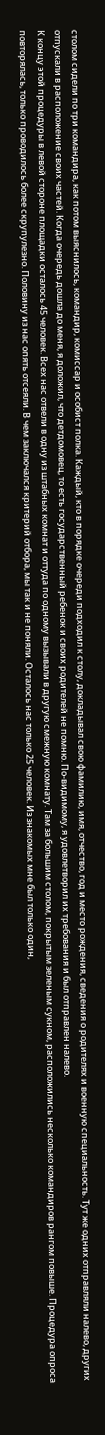столом сидели по три командира, как потом выяснилось, командир, комиссар и особист полка. Каждый, кто в порядке очереди подходил к столу, докладывал свою фамилию, имя, отчество, год и место рождения, сведения о родителях и военную специальность. Тут же одних отправляли налево, других отпускали в расположение своих частей. Когда очередь дошла до меня, я доложил, что детдомовец, то есть государственный ребенок и своих родителей не помню. По-видимому, я удовлетворил их требования и был отправлен налево.
К концу этой процедуры в левой стороне площадки осталось 45 человек. Всех нас отвели в одну из штабных комнат и оттуда по одному вызывали в другую смежную комнату. Там за большим столом, покрытым зеленым сукном, расположились несколько командиров рангом повыше. Процедура опроса повторялась, только проводилось более скрупулезно. Половину из нас опять отсеяли. В чем заключался критерий отбора, мы так и не поняли. Осталось нас только 25 человек. Из знакомых мне был только один,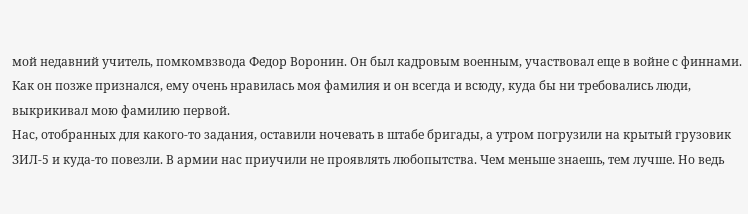мой недавний учитель, помкомвзвода Федор Воронин. Он был кадровым военным, участвовал еще в войне с финнами. Как он позже признался, ему очень нравилась моя фамилия и он всегда и всюду, куда бы ни требовались люди, выкрикивал мою фамилию первой.
Нас, отобранных для какого-то задания, оставили ночевать в штабе бригады, а утром погрузили на крытый грузовик ЗИЛ-5 и куда-то повезли. В армии нас приучили не проявлять любопытства. Чем меньше знаешь, тем лучше. Но ведь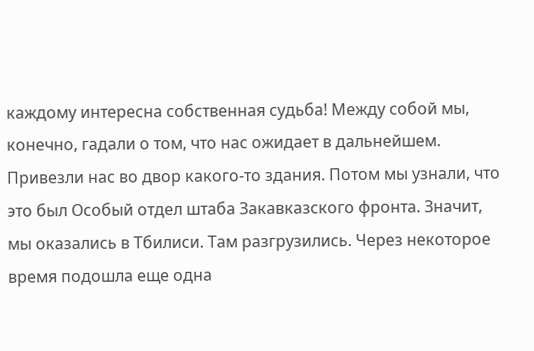каждому интересна собственная судьба! Между собой мы, конечно, гадали о том, что нас ожидает в дальнейшем.
Привезли нас во двор какого-то здания. Потом мы узнали, что это был Особый отдел штаба Закавказского фронта. Значит, мы оказались в Тбилиси. Там разгрузились. Через некоторое время подошла еще одна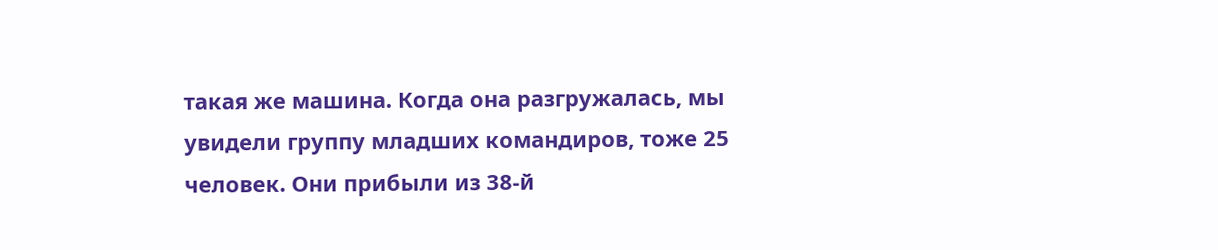такая же машина. Когда она разгружалась, мы увидели группу младших командиров, тоже 25 человек. Они прибыли из 38-й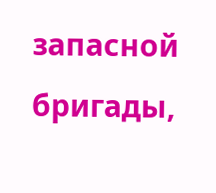запасной бригады,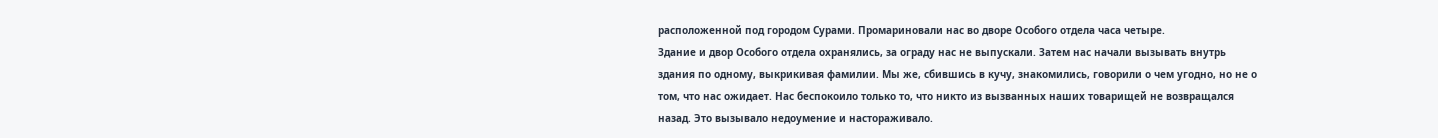расположенной под городом Сурами. Промариновали нас во дворе Особого отдела часа четыре.
Здание и двор Особого отдела охранялись, за ограду нас не выпускали. Затем нас начали вызывать внутрь здания по одному, выкрикивая фамилии. Мы же, сбившись в кучу, знакомились, говорили о чем угодно, но не о том, что нас ожидает. Нас беспокоило только то, что никто из вызванных наших товарищей не возвращался назад. Это вызывало недоумение и настораживало.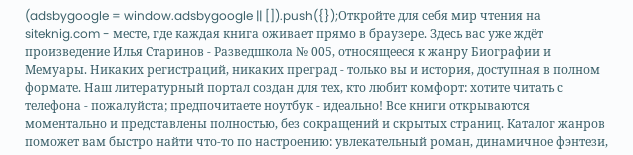(adsbygoogle = window.adsbygoogle || []).push({});Откройте для себя мир чтения на siteknig.com - месте, где каждая книга оживает прямо в браузере. Здесь вас уже ждёт произведение Илья Старинов - Разведшкола № 005, относящееся к жанру Биографии и Мемуары. Никаких регистраций, никаких преград - только вы и история, доступная в полном формате. Наш литературный портал создан для тех, кто любит комфорт: хотите читать с телефона - пожалуйста; предпочитаете ноутбук - идеально! Все книги открываются моментально и представлены полностью, без сокращений и скрытых страниц. Каталог жанров поможет вам быстро найти что-то по настроению: увлекательный роман, динамичное фэнтези,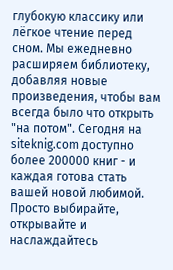глубокую классику или лёгкое чтение перед сном. Мы ежедневно расширяем библиотеку, добавляя новые произведения, чтобы вам всегда было что открыть "на потом". Сегодня на siteknig.com доступно более 200000 книг - и каждая готова стать вашей новой любимой. Просто выбирайте, открывайте и наслаждайтесь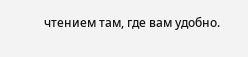чтением там, где вам удобно.